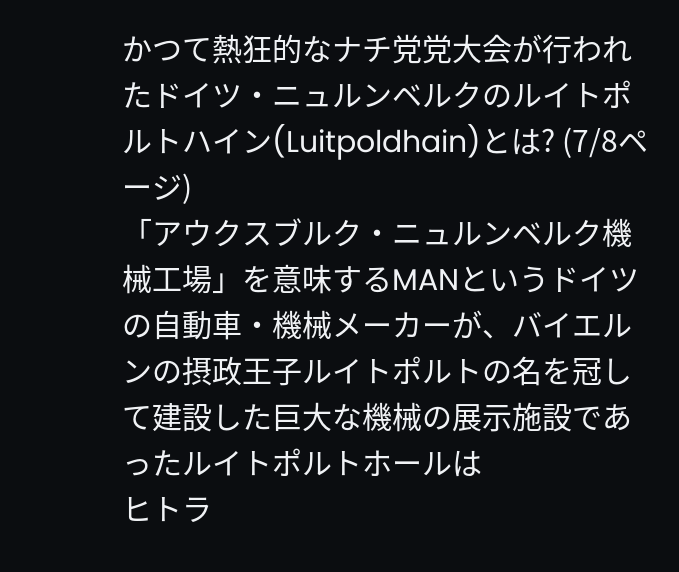かつて熱狂的なナチ党党大会が行われたドイツ・ニュルンベルクのルイトポルトハイン(Luitpoldhain)とは? (7/8ページ)
「アウクスブルク・ニュルンベルク機械工場」を意味するMANというドイツの自動車・機械メーカーが、バイエルンの摂政王子ルイトポルトの名を冠して建設した巨大な機械の展示施設であったルイトポルトホールは
ヒトラ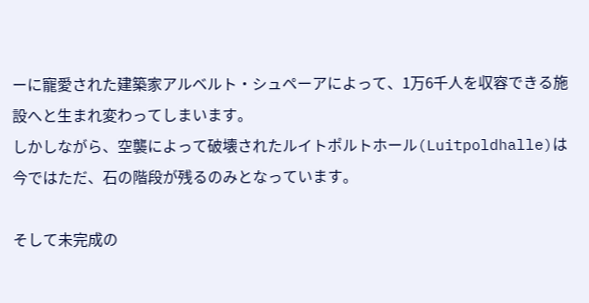ーに寵愛された建築家アルベルト・シュペーアによって、1万6千人を収容できる施設へと生まれ変わってしまいます。
しかしながら、空襲によって破壊されたルイトポルトホール(Luitpoldhalle)は
今ではただ、石の階段が残るのみとなっています。

そして未完成の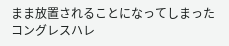まま放置されることになってしまったコングレスハレ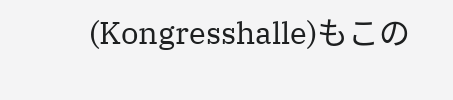(Kongresshalle)もこの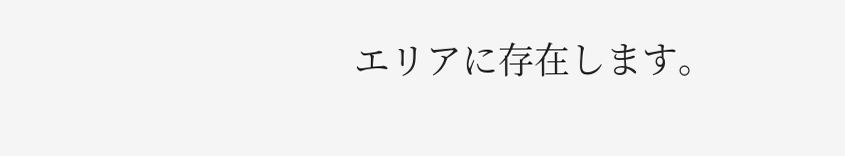エリアに存在します。